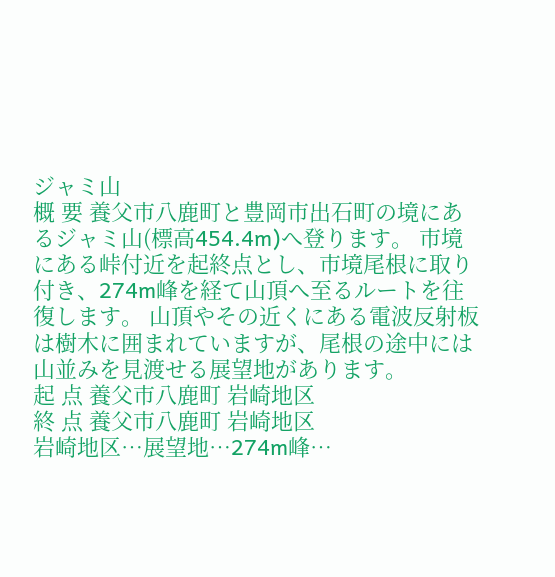ジャミ山
概 要 養父市八鹿町と豊岡市出石町の境にあるジャミ山(標高454.4m)へ登ります。 市境にある峠付近を起終点とし、市境尾根に取り付き、274m峰を経て山頂へ至るルートを往復します。 山頂やその近くにある電波反射板は樹木に囲まれていますが、尾根の途中には山並みを見渡せる展望地があります。
起 点 養父市八鹿町 岩崎地区
終 点 養父市八鹿町 岩崎地区
岩崎地区…展望地…274m峰…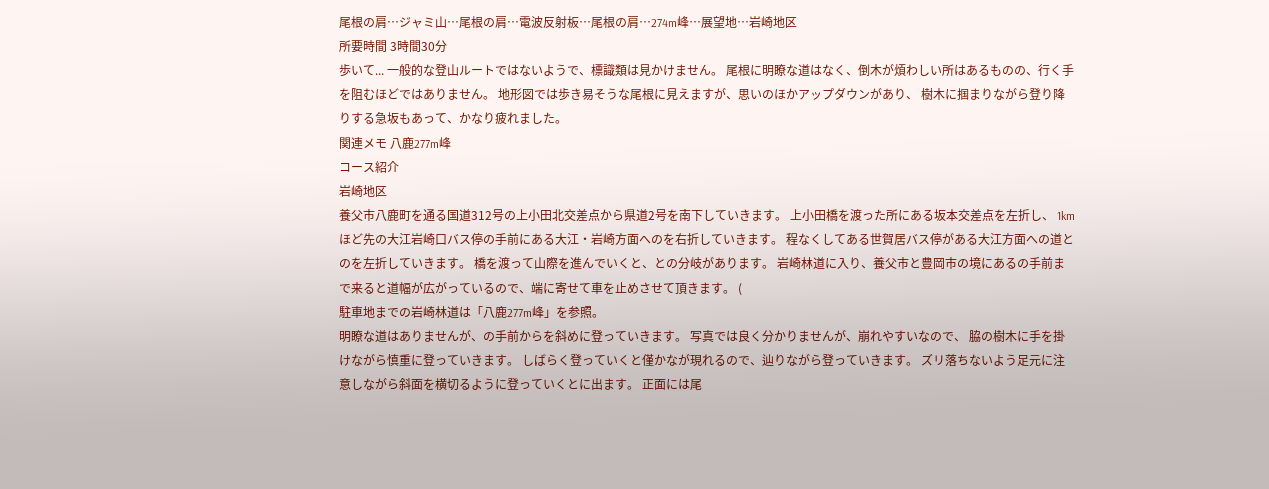尾根の肩…ジャミ山…尾根の肩…電波反射板…尾根の肩…274m峰…展望地…岩崎地区
所要時間 3時間30分
歩いて... 一般的な登山ルートではないようで、標識類は見かけません。 尾根に明瞭な道はなく、倒木が煩わしい所はあるものの、行く手を阻むほどではありません。 地形図では歩き易そうな尾根に見えますが、思いのほかアップダウンがあり、 樹木に掴まりながら登り降りする急坂もあって、かなり疲れました。
関連メモ 八鹿277m峰
コース紹介
岩崎地区
養父市八鹿町を通る国道312号の上小田北交差点から県道2号を南下していきます。 上小田橋を渡った所にある坂本交差点を左折し、 1kmほど先の大江岩崎口バス停の手前にある大江・岩崎方面へのを右折していきます。 程なくしてある世賀居バス停がある大江方面への道とのを左折していきます。 橋を渡って山際を進んでいくと、との分岐があります。 岩崎林道に入り、養父市と豊岡市の境にあるの手前まで来ると道幅が広がっているので、端に寄せて車を止めさせて頂きます。 (
駐車地までの岩崎林道は「八鹿277m峰」を参照。
明瞭な道はありませんが、の手前からを斜めに登っていきます。 写真では良く分かりませんが、崩れやすいなので、 脇の樹木に手を掛けながら慎重に登っていきます。 しばらく登っていくと僅かなが現れるので、辿りながら登っていきます。 ズリ落ちないよう足元に注意しながら斜面を横切るように登っていくとに出ます。 正面には尾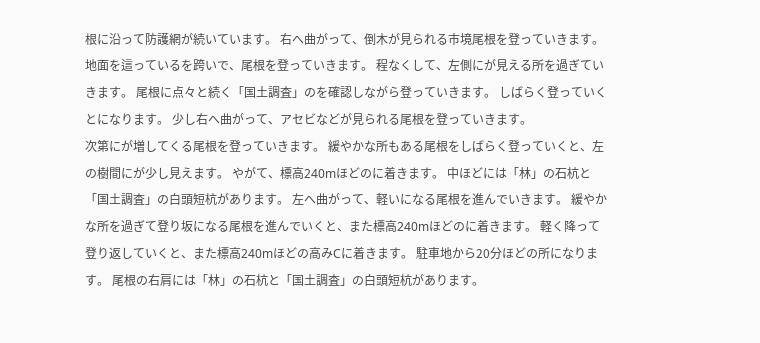根に沿って防護網が続いています。 右へ曲がって、倒木が見られる市境尾根を登っていきます。
地面を這っているを跨いで、尾根を登っていきます。 程なくして、左側にが見える所を過ぎていきます。 尾根に点々と続く「国土調査」のを確認しながら登っていきます。 しばらく登っていくとになります。 少し右へ曲がって、アセビなどが見られる尾根を登っていきます。
次第にが増してくる尾根を登っていきます。 緩やかな所もある尾根をしばらく登っていくと、左の樹間にが少し見えます。 やがて、標高240mほどのに着きます。 中ほどには「林」の石杭と「国土調査」の白頭短杭があります。 左へ曲がって、軽いになる尾根を進んでいきます。 緩やかな所を過ぎて登り坂になる尾根を進んでいくと、また標高240mほどのに着きます。 軽く降って登り返していくと、また標高240mほどの高みCに着きます。 駐車地から20分ほどの所になります。 尾根の右肩には「林」の石杭と「国土調査」の白頭短杭があります。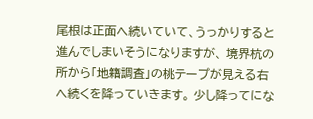尾根は正面へ続いていて、うっかりすると進んでしまいそうになりますが、 境界杭の所から「地籍調査」の桃テープが見える右へ続くを降っていきます。 少し降ってにな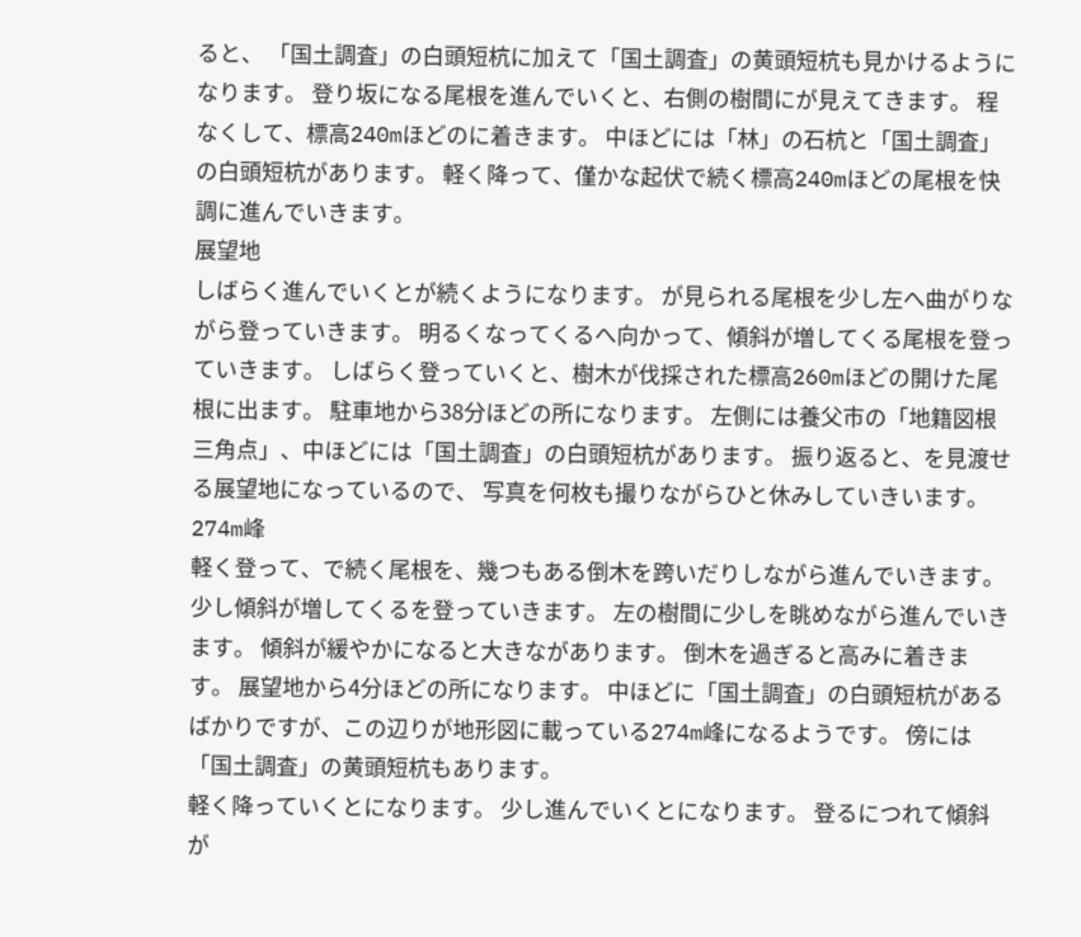ると、 「国土調査」の白頭短杭に加えて「国土調査」の黄頭短杭も見かけるようになります。 登り坂になる尾根を進んでいくと、右側の樹間にが見えてきます。 程なくして、標高240mほどのに着きます。 中ほどには「林」の石杭と「国土調査」の白頭短杭があります。 軽く降って、僅かな起伏で続く標高240mほどの尾根を快調に進んでいきます。
展望地
しばらく進んでいくとが続くようになります。 が見られる尾根を少し左へ曲がりながら登っていきます。 明るくなってくるへ向かって、傾斜が増してくる尾根を登っていきます。 しばらく登っていくと、樹木が伐採された標高260mほどの開けた尾根に出ます。 駐車地から38分ほどの所になります。 左側には養父市の「地籍図根三角点」、中ほどには「国土調査」の白頭短杭があります。 振り返ると、を見渡せる展望地になっているので、 写真を何枚も撮りながらひと休みしていきいます。
274m峰
軽く登って、で続く尾根を、幾つもある倒木を跨いだりしながら進んでいきます。 少し傾斜が増してくるを登っていきます。 左の樹間に少しを眺めながら進んでいきます。 傾斜が緩やかになると大きながあります。 倒木を過ぎると高みに着きます。 展望地から4分ほどの所になります。 中ほどに「国土調査」の白頭短杭があるばかりですが、この辺りが地形図に載っている274m峰になるようです。 傍には「国土調査」の黄頭短杭もあります。
軽く降っていくとになります。 少し進んでいくとになります。 登るにつれて傾斜が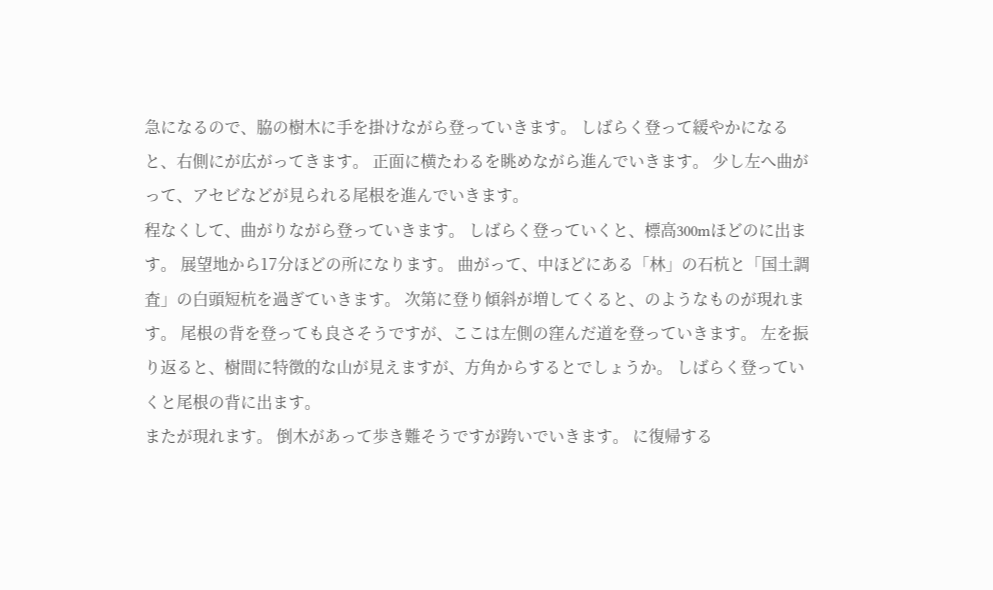急になるので、脇の樹木に手を掛けながら登っていきます。 しばらく登って緩やかになると、右側にが広がってきます。 正面に横たわるを眺めながら進んでいきます。 少し左へ曲がって、アセビなどが見られる尾根を進んでいきます。
程なくして、曲がりながら登っていきます。 しばらく登っていくと、標高300mほどのに出ます。 展望地から17分ほどの所になります。 曲がって、中ほどにある「林」の石杭と「国土調査」の白頭短杭を過ぎていきます。 次第に登り傾斜が増してくると、のようなものが現れます。 尾根の背を登っても良さそうですが、ここは左側の窪んだ道を登っていきます。 左を振り返ると、樹間に特徴的な山が見えますが、方角からするとでしょうか。 しばらく登っていくと尾根の背に出ます。
またが現れます。 倒木があって歩き難そうですが跨いでいきます。 に復帰する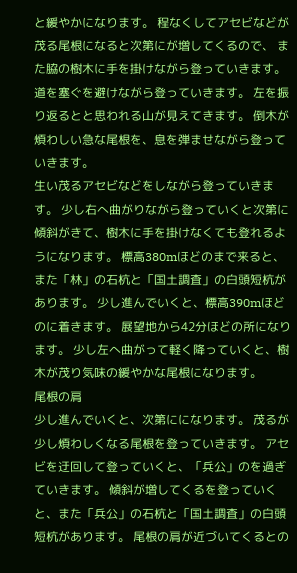と緩やかになります。 程なくしてアセビなどが茂る尾根になると次第にが増してくるので、 また脇の樹木に手を掛けながら登っていきます。 道を塞ぐを避けながら登っていきます。 左を振り返るとと思われる山が見えてきます。 倒木が煩わしい急な尾根を、息を弾ませながら登っていきます。
生い茂るアセビなどをしながら登っていきます。 少し右へ曲がりながら登っていくと次第に傾斜がきて、樹木に手を掛けなくても登れるようになります。 標高380mほどのまで来ると、また「林」の石杭と「国土調査」の白頭短杭があります。 少し進んでいくと、標高390mほどのに着きます。 展望地から42分ほどの所になります。 少し左へ曲がって軽く降っていくと、樹木が茂り気味の緩やかな尾根になります。
尾根の肩
少し進んでいくと、次第にになります。 茂るが少し煩わしくなる尾根を登っていきます。 アセビを迂回して登っていくと、「兵公」のを過ぎていきます。 傾斜が増してくるを登っていくと、また「兵公」の石杭と「国土調査」の白頭短杭があります。 尾根の肩が近づいてくるとの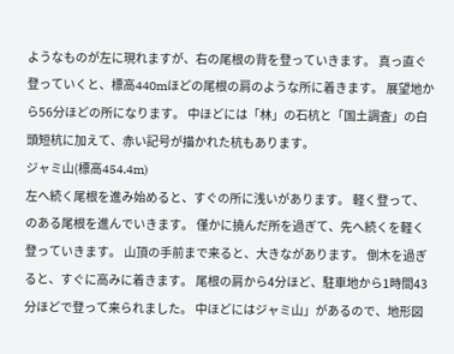ようなものが左に現れますが、右の尾根の背を登っていきます。 真っ直ぐ登っていくと、標高440mほどの尾根の肩のような所に着きます。 展望地から56分ほどの所になります。 中ほどには「林」の石杭と「国土調査」の白頭短杭に加えて、赤い記号が描かれた杭もあります。
ジャミ山(標高454.4m)
左へ続く尾根を進み始めると、すぐの所に浅いがあります。 軽く登って、のある尾根を進んでいきます。 僅かに撓んだ所を過ぎて、先へ続くを軽く登っていきます。 山頂の手前まで来ると、大きながあります。 倒木を過ぎると、すぐに高みに着きます。 尾根の肩から4分ほど、駐車地から1時間43分ほどで登って来られました。 中ほどにはジャミ山」があるので、地形図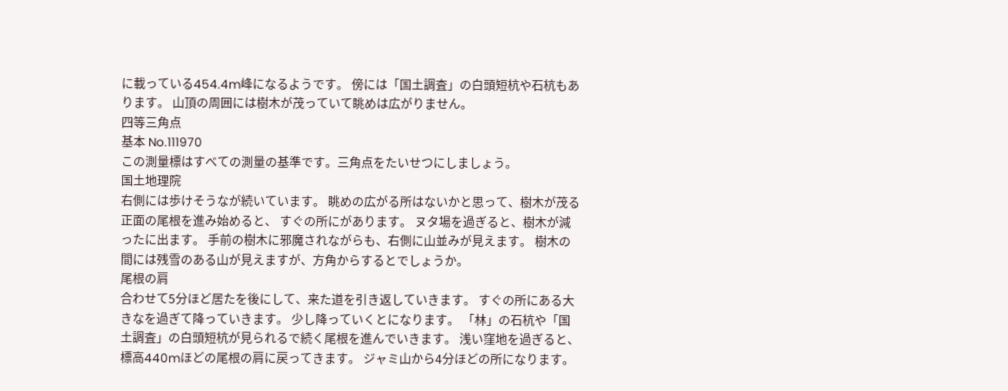に載っている454.4m峰になるようです。 傍には「国土調査」の白頭短杭や石杭もあります。 山頂の周囲には樹木が茂っていて眺めは広がりません。
四等三角点
基本 No.111970
この測量標はすべての測量の基準です。三角点をたいせつにしましょう。
国土地理院
右側には歩けそうなが続いています。 眺めの広がる所はないかと思って、樹木が茂る正面の尾根を進み始めると、 すぐの所にがあります。 ヌタ場を過ぎると、樹木が減ったに出ます。 手前の樹木に邪魔されながらも、右側に山並みが見えます。 樹木の間には残雪のある山が見えますが、方角からするとでしょうか。
尾根の肩
合わせて5分ほど居たを後にして、来た道を引き返していきます。 すぐの所にある大きなを過ぎて降っていきます。 少し降っていくとになります。 「林」の石杭や「国土調査」の白頭短杭が見られるで続く尾根を進んでいきます。 浅い窪地を過ぎると、標高440mほどの尾根の肩に戻ってきます。 ジャミ山から4分ほどの所になります。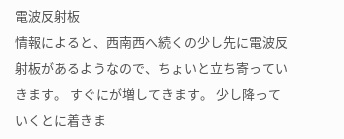電波反射板
情報によると、西南西へ続くの少し先に電波反射板があるようなので、ちょいと立ち寄っていきます。 すぐにが増してきます。 少し降っていくとに着きま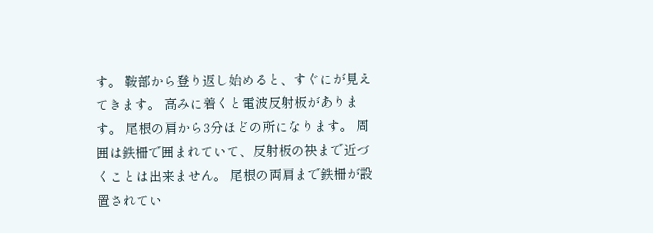す。 鞍部から登り返し始めると、すぐにが見えてきます。 高みに着くと電波反射板があります。 尾根の肩から3分ほどの所になります。 周囲は鉄柵で囲まれていて、反射板の袂まで近づくことは出来ません。 尾根の両肩まで鉄柵が設置されてい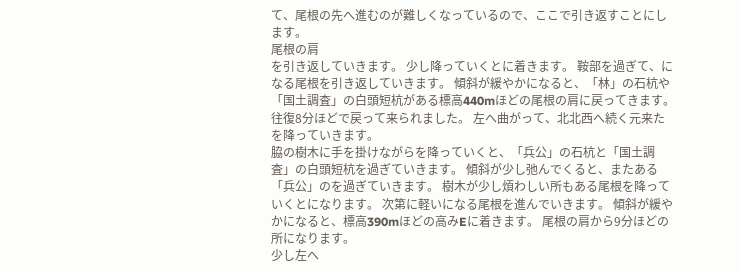て、尾根の先へ進むのが難しくなっているので、ここで引き返すことにします。
尾根の肩
を引き返していきます。 少し降っていくとに着きます。 鞍部を過ぎて、になる尾根を引き返していきます。 傾斜が緩やかになると、「林」の石杭や「国土調査」の白頭短杭がある標高440mほどの尾根の肩に戻ってきます。 往復8分ほどで戻って来られました。 左へ曲がって、北北西へ続く元来たを降っていきます。
脇の樹木に手を掛けながらを降っていくと、「兵公」の石杭と「国土調査」の白頭短杭を過ぎていきます。 傾斜が少し弛んでくると、またある「兵公」のを過ぎていきます。 樹木が少し煩わしい所もある尾根を降っていくとになります。 次第に軽いになる尾根を進んでいきます。 傾斜が緩やかになると、標高390mほどの高みEに着きます。 尾根の肩から9分ほどの所になります。
少し左へ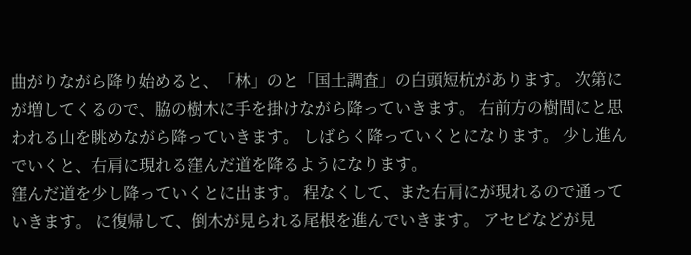曲がりながら降り始めると、「林」のと「国土調査」の白頭短杭があります。 次第にが増してくるので、脇の樹木に手を掛けながら降っていきます。 右前方の樹間にと思われる山を眺めながら降っていきます。 しばらく降っていくとになります。 少し進んでいくと、右肩に現れる窪んだ道を降るようになります。
窪んだ道を少し降っていくとに出ます。 程なくして、また右肩にが現れるので通っていきます。 に復帰して、倒木が見られる尾根を進んでいきます。 アセビなどが見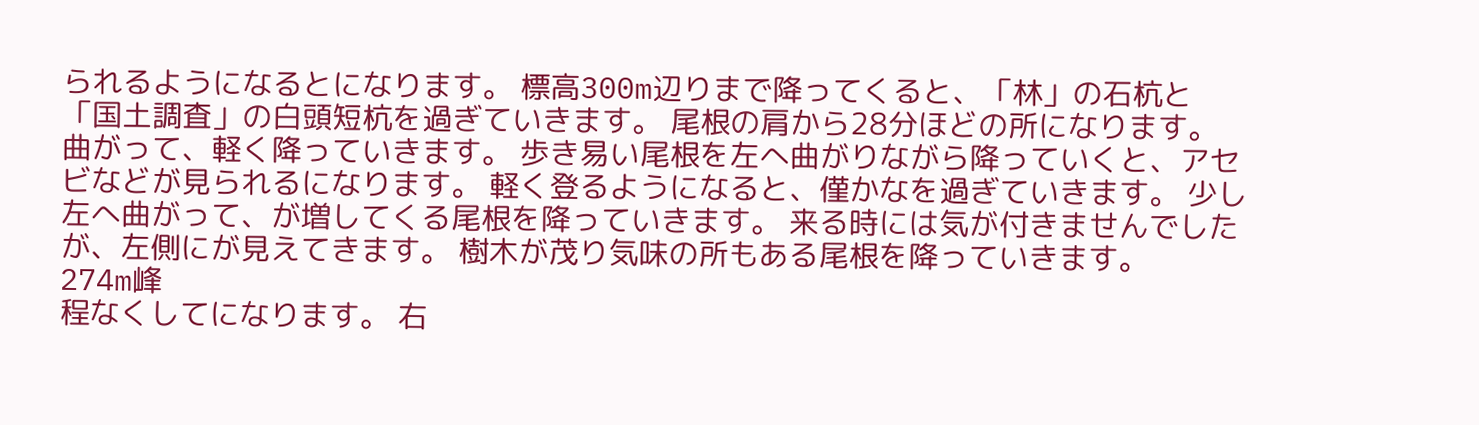られるようになるとになります。 標高300m辺りまで降ってくると、「林」の石杭と「国土調査」の白頭短杭を過ぎていきます。 尾根の肩から28分ほどの所になります。
曲がって、軽く降っていきます。 歩き易い尾根を左へ曲がりながら降っていくと、アセビなどが見られるになります。 軽く登るようになると、僅かなを過ぎていきます。 少し左へ曲がって、が増してくる尾根を降っていきます。 来る時には気が付きませんでしたが、左側にが見えてきます。 樹木が茂り気味の所もある尾根を降っていきます。
274m峰
程なくしてになります。 右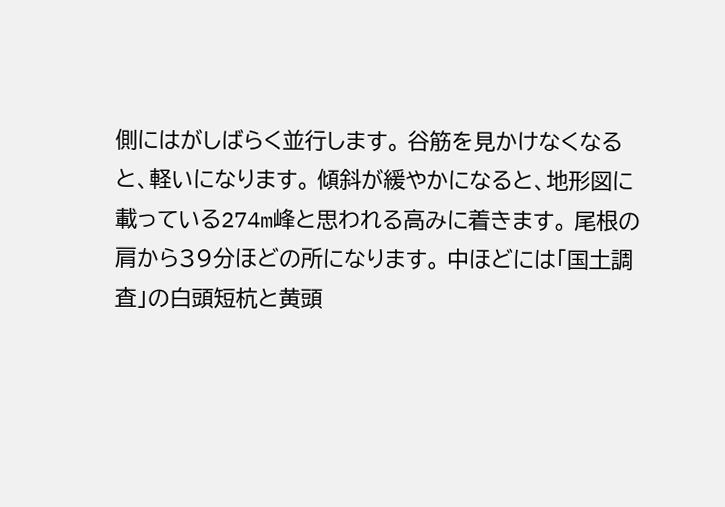側にはがしばらく並行します。 谷筋を見かけなくなると、軽いになります。 傾斜が緩やかになると、地形図に載っている274m峰と思われる高みに着きます。 尾根の肩から39分ほどの所になります。 中ほどには「国土調査」の白頭短杭と黄頭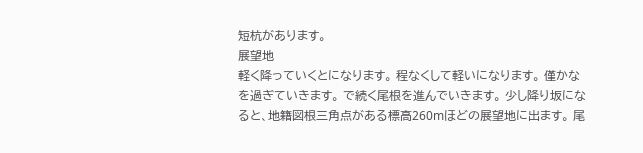短杭があります。
展望地
軽く降っていくとになります。 程なくして軽いになります。 僅かなを過ぎていきます。 で続く尾根を進んでいきます。 少し降り坂になると、地籍図根三角点がある標高260mほどの展望地に出ます。 尾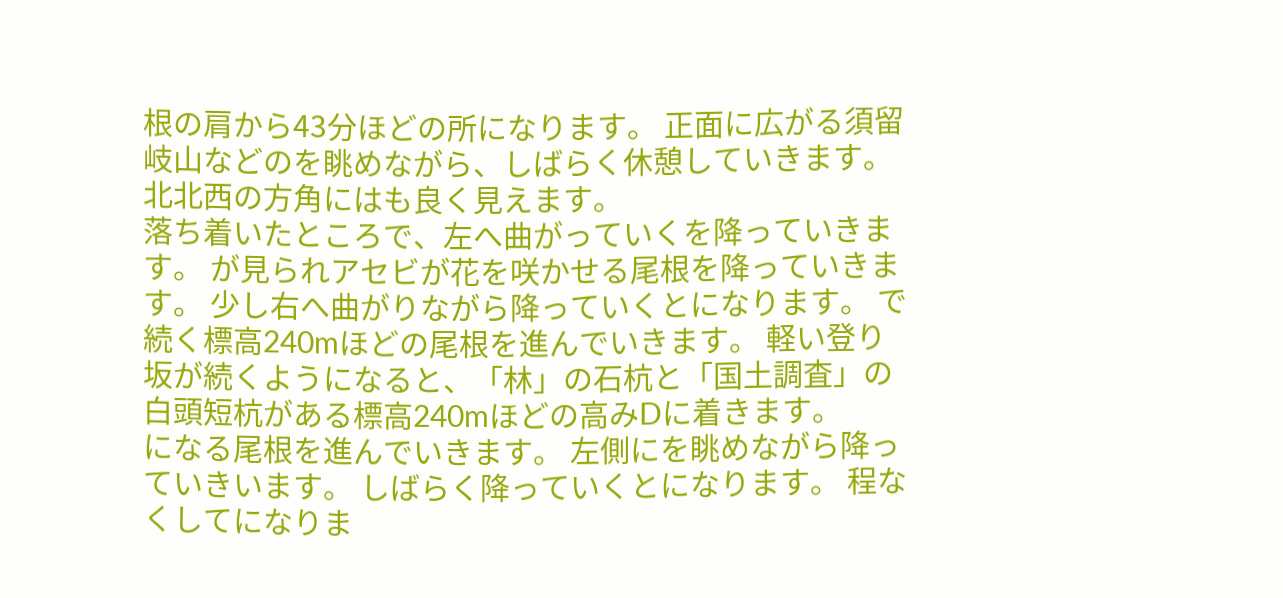根の肩から43分ほどの所になります。 正面に広がる須留岐山などのを眺めながら、しばらく休憩していきます。
北北西の方角にはも良く見えます。
落ち着いたところで、左へ曲がっていくを降っていきます。 が見られアセビが花を咲かせる尾根を降っていきます。 少し右へ曲がりながら降っていくとになります。 で続く標高240mほどの尾根を進んでいきます。 軽い登り坂が続くようになると、「林」の石杭と「国土調査」の白頭短杭がある標高240mほどの高みDに着きます。
になる尾根を進んでいきます。 左側にを眺めながら降っていきいます。 しばらく降っていくとになります。 程なくしてになりま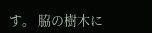す。 脇の樹木に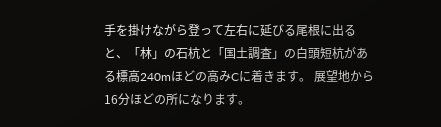手を掛けながら登って左右に延びる尾根に出ると、「林」の石杭と「国土調査」の白頭短杭がある標高240mほどの高みCに着きます。 展望地から16分ほどの所になります。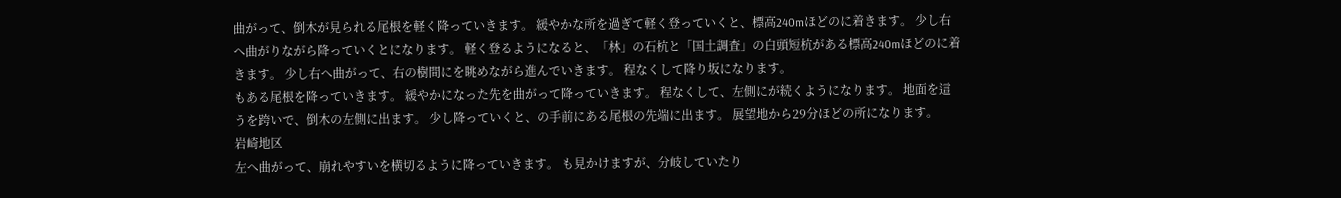曲がって、倒木が見られる尾根を軽く降っていきます。 緩やかな所を過ぎて軽く登っていくと、標高240mほどのに着きます。 少し右へ曲がりながら降っていくとになります。 軽く登るようになると、「林」の石杭と「国土調査」の白頭短杭がある標高240mほどのに着きます。 少し右へ曲がって、右の樹間にを眺めながら進んでいきます。 程なくして降り坂になります。
もある尾根を降っていきます。 緩やかになった先を曲がって降っていきます。 程なくして、左側にが続くようになります。 地面を這うを跨いで、倒木の左側に出ます。 少し降っていくと、の手前にある尾根の先端に出ます。 展望地から29分ほどの所になります。
岩崎地区
左へ曲がって、崩れやすいを横切るように降っていきます。 も見かけますが、分岐していたり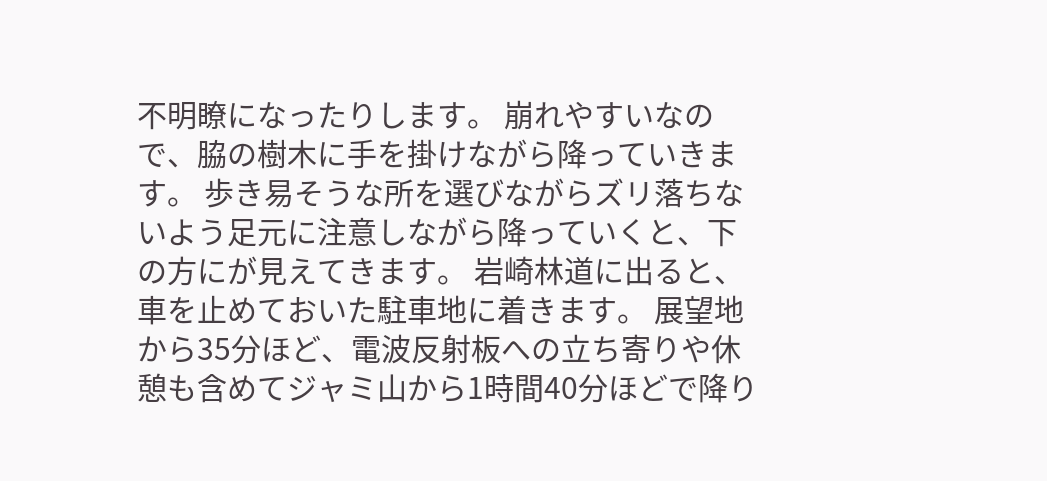不明瞭になったりします。 崩れやすいなので、脇の樹木に手を掛けながら降っていきます。 歩き易そうな所を選びながらズリ落ちないよう足元に注意しながら降っていくと、下の方にが見えてきます。 岩崎林道に出ると、車を止めておいた駐車地に着きます。 展望地から35分ほど、電波反射板への立ち寄りや休憩も含めてジャミ山から1時間40分ほどで降り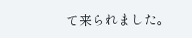て来られました。